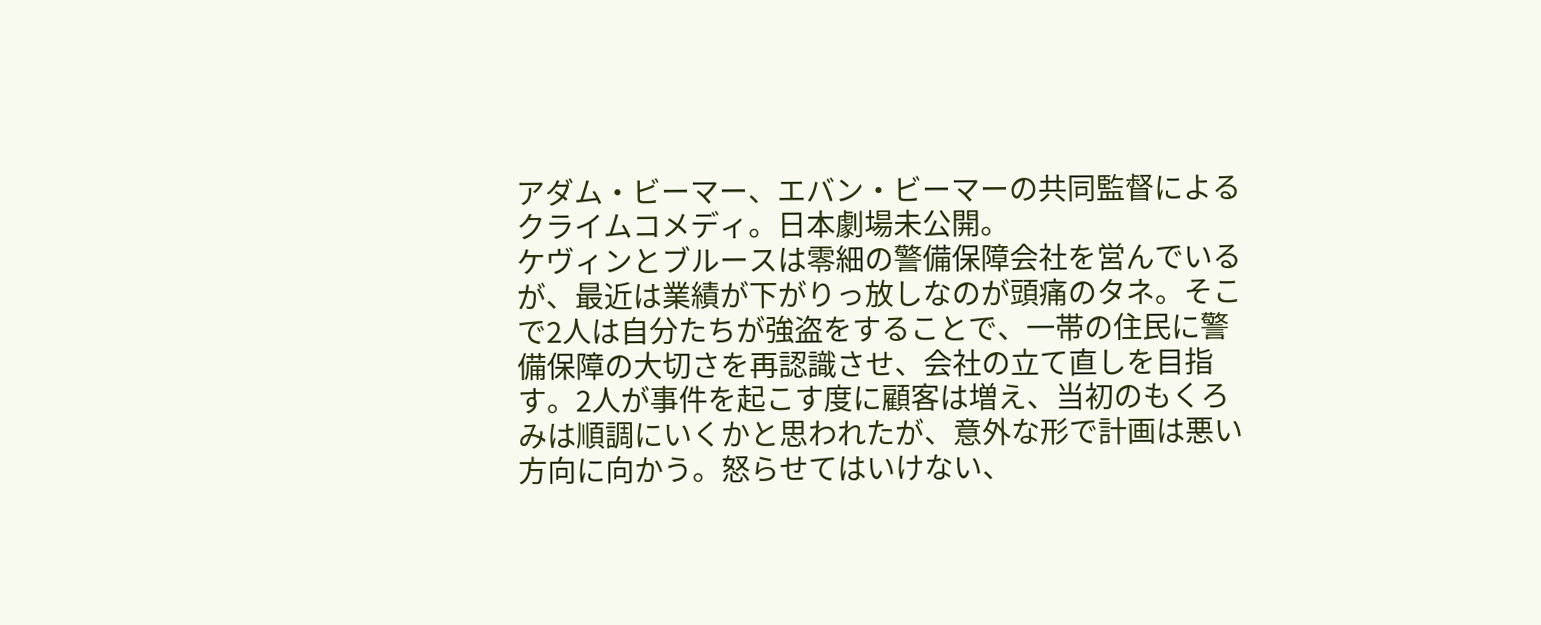アダム・ビーマー、エバン・ビーマーの共同監督によるクライムコメディ。日本劇場未公開。
ケヴィンとブルースは零細の警備保障会社を営んでいるが、最近は業績が下がりっ放しなのが頭痛のタネ。そこで2人は自分たちが強盗をすることで、一帯の住民に警備保障の大切さを再認識させ、会社の立て直しを目指す。2人が事件を起こす度に顧客は増え、当初のもくろみは順調にいくかと思われたが、意外な形で計画は悪い方向に向かう。怒らせてはいけない、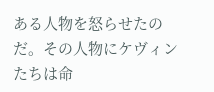ある人物を怒らせたのだ。その人物にケヴィンたちは命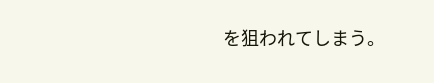を狙われてしまう。